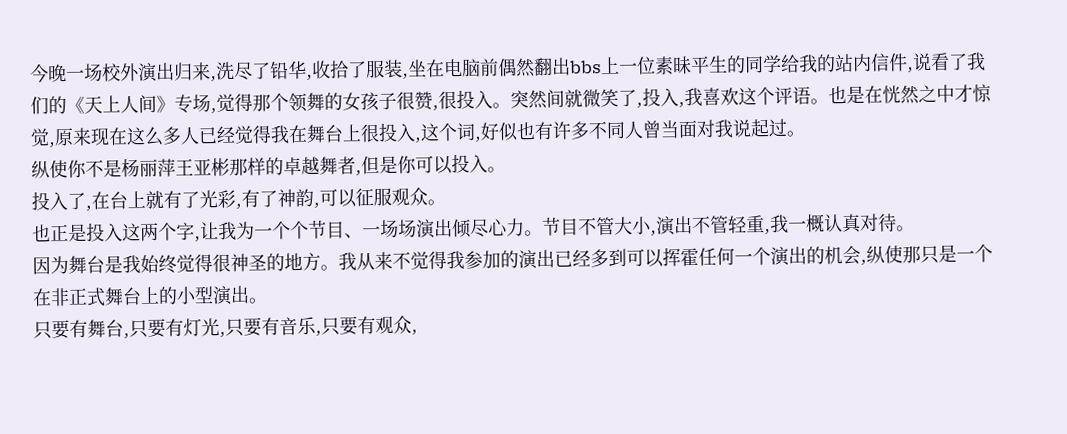今晚一场校外演出归来,洗尽了铅华,收拾了服装,坐在电脑前偶然翻出bbs上一位素昧平生的同学给我的站内信件,说看了我们的《天上人间》专场,觉得那个领舞的女孩子很赞,很投入。突然间就微笑了,投入,我喜欢这个评语。也是在恍然之中才惊觉,原来现在这么多人已经觉得我在舞台上很投入,这个词,好似也有许多不同人曾当面对我说起过。
纵使你不是杨丽萍王亚彬那样的卓越舞者,但是你可以投入。
投入了,在台上就有了光彩,有了神韵,可以征服观众。
也正是投入这两个字,让我为一个个节目、一场场演出倾尽心力。节目不管大小,演出不管轻重,我一概认真对待。
因为舞台是我始终觉得很神圣的地方。我从来不觉得我参加的演出已经多到可以挥霍任何一个演出的机会,纵使那只是一个在非正式舞台上的小型演出。
只要有舞台,只要有灯光,只要有音乐,只要有观众,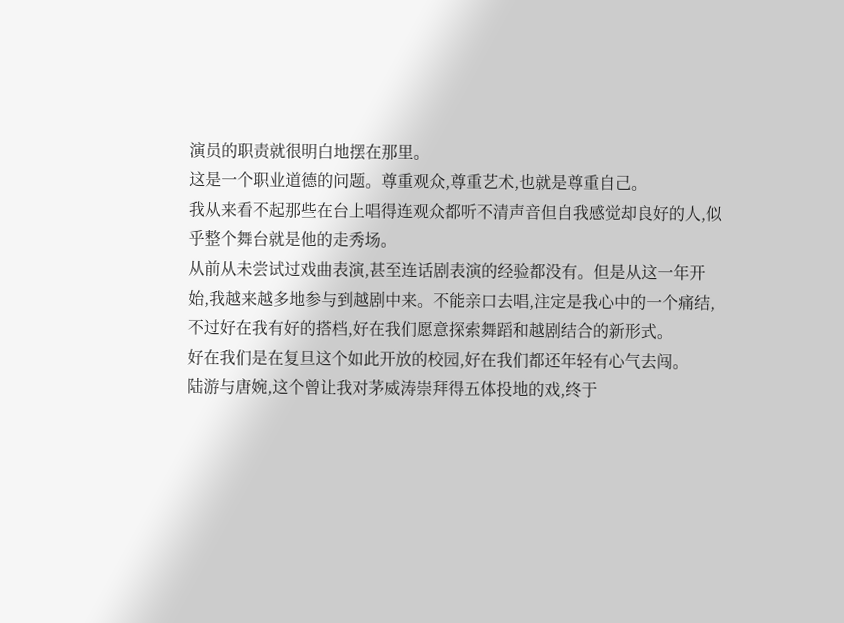演员的职责就很明白地摆在那里。
这是一个职业道德的问题。尊重观众,尊重艺术,也就是尊重自己。
我从来看不起那些在台上唱得连观众都听不清声音但自我感觉却良好的人,似乎整个舞台就是他的走秀场。
从前从未尝试过戏曲表演,甚至连话剧表演的经验都没有。但是从这一年开始,我越来越多地参与到越剧中来。不能亲口去唱,注定是我心中的一个痛结,不过好在我有好的搭档,好在我们愿意探索舞蹈和越剧结合的新形式。
好在我们是在复旦这个如此开放的校园,好在我们都还年轻有心气去闯。
陆游与唐婉,这个曾让我对茅威涛崇拜得五体投地的戏,终于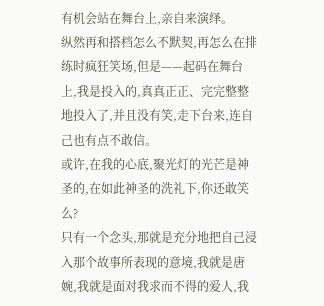有机会站在舞台上,亲自来演绎。
纵然再和搭档怎么不默契,再怎么在排练时疯狂笑场,但是——起码在舞台上,我是投入的,真真正正、完完整整地投入了,并且没有笑,走下台来,连自己也有点不敢信。
或许,在我的心底,聚光灯的光芒是神圣的,在如此神圣的洗礼下,你还敢笑么?
只有一个念头,那就是充分地把自己浸入那个故事所表现的意境,我就是唐婉,我就是面对我求而不得的爱人,我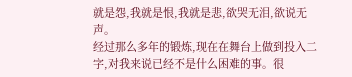就是怨,我就是恨,我就是悲,欲哭无泪,欲说无声。
经过那么多年的锻炼,现在在舞台上做到投入二字,对我来说已经不是什么困难的事。很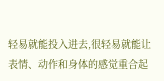轻易就能投入进去,很轻易就能让表情、动作和身体的感觉重合起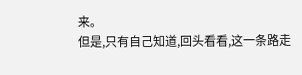来。
但是,只有自己知道,回头看看,这一条路走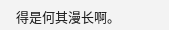得是何其漫长啊。